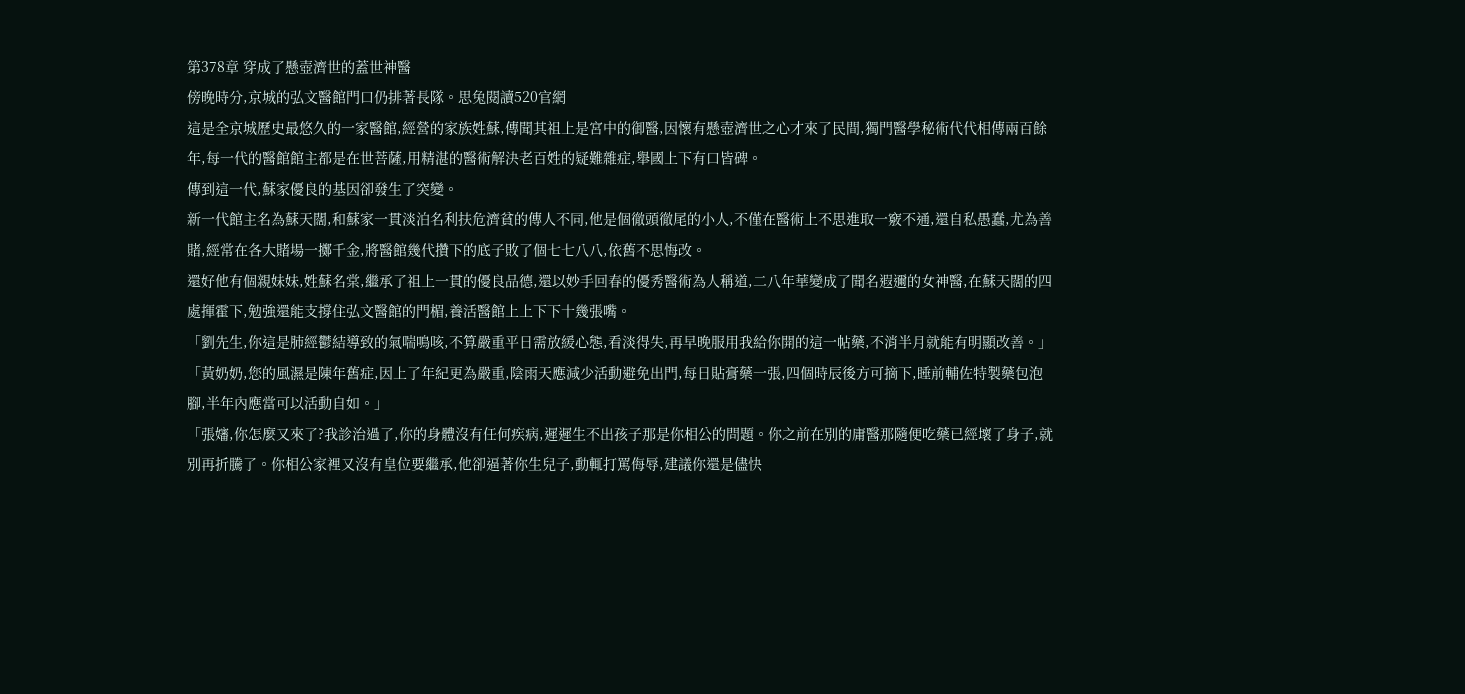第378章 穿成了懸壺濟世的蓋世神醫
傍晚時分,京城的弘文醫館門口仍排著長隊。思兔閱讀520官網
這是全京城歷史最悠久的一家醫館,經營的家族姓蘇,傳聞其祖上是宮中的御醫,因懷有懸壺濟世之心才來了民間,獨門醫學秘術代代相傳兩百餘年,每一代的醫館館主都是在世菩薩,用精湛的醫術解決老百姓的疑難雜症,舉國上下有口皆碑。
傳到這一代,蘇家優良的基因卻發生了突變。
新一代館主名為蘇天闊,和蘇家一貫淡泊名利扶危濟貧的傳人不同,他是個徹頭徹尾的小人,不僅在醫術上不思進取一竅不通,還自私愚蠢,尤為善賭,經常在各大賭場一擲千金,將醫館幾代攢下的底子敗了個七七八八,依舊不思悔改。
還好他有個親妹妹,姓蘇名棠,繼承了祖上一貫的優良品德,還以妙手回春的優秀醫術為人稱道,二八年華變成了聞名遐邇的女神醫,在蘇天闊的四處揮霍下,勉強還能支撐住弘文醫館的門楣,養活醫館上上下下十幾張嘴。
「劉先生,你這是肺經鬱結導致的氣喘鳴咳,不算嚴重平日需放緩心態,看淡得失,再早晚服用我給你開的這一帖藥,不消半月就能有明顯改善。」
「黃奶奶,您的風濕是陳年舊症,因上了年紀更為嚴重,陰雨天應減少活動避免出門,每日貼膏藥一張,四個時辰後方可摘下,睡前輔佐特製藥包泡腳,半年內應當可以活動自如。」
「張嬸,你怎麼又來了?我診治過了,你的身體沒有任何疾病,遲遲生不出孩子那是你相公的問題。你之前在別的庸醫那隨便吃藥已經壞了身子,就別再折騰了。你相公家裡又沒有皇位要繼承,他卻逼著你生兒子,動輒打罵侮辱,建議你還是儘快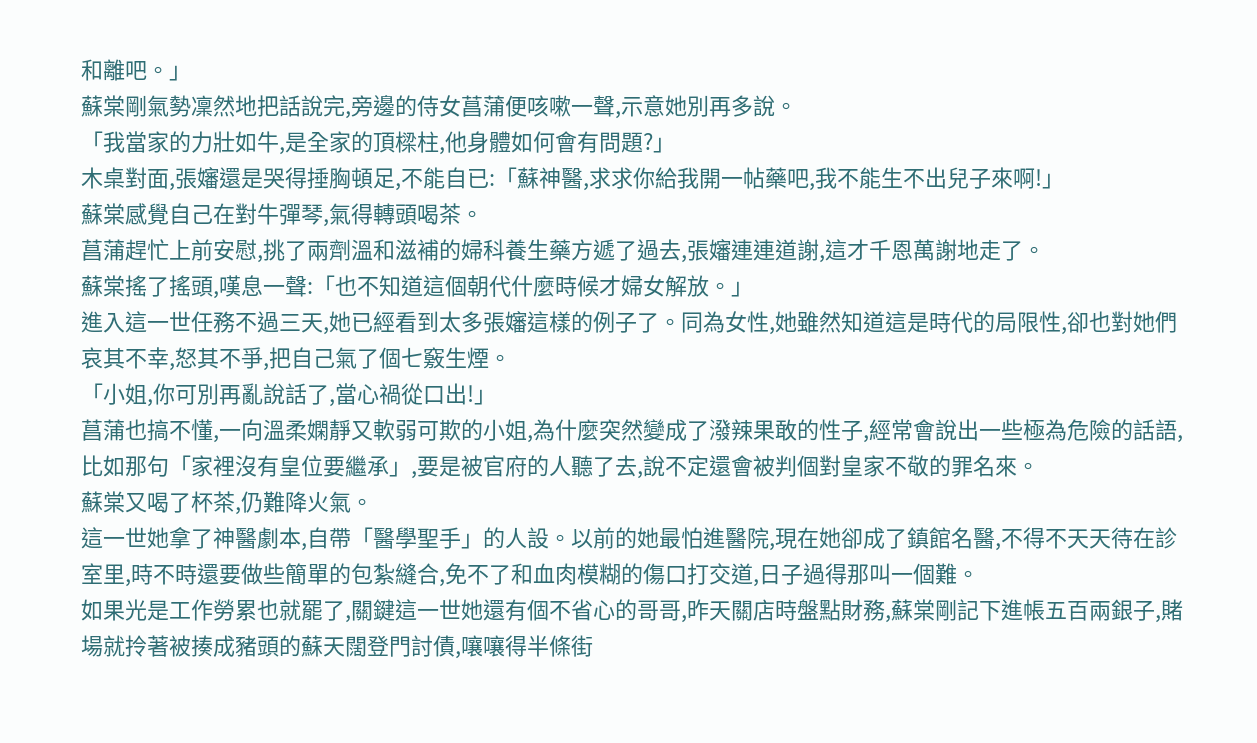和離吧。」
蘇棠剛氣勢凜然地把話說完,旁邊的侍女菖蒲便咳嗽一聲,示意她別再多說。
「我當家的力壯如牛,是全家的頂樑柱,他身體如何會有問題?」
木桌對面,張嬸還是哭得捶胸頓足,不能自已:「蘇神醫,求求你給我開一帖藥吧,我不能生不出兒子來啊!」
蘇棠感覺自己在對牛彈琴,氣得轉頭喝茶。
菖蒲趕忙上前安慰,挑了兩劑溫和滋補的婦科養生藥方遞了過去,張嬸連連道謝,這才千恩萬謝地走了。
蘇棠搖了搖頭,嘆息一聲:「也不知道這個朝代什麼時候才婦女解放。」
進入這一世任務不過三天,她已經看到太多張嬸這樣的例子了。同為女性,她雖然知道這是時代的局限性,卻也對她們哀其不幸,怒其不爭,把自己氣了個七竅生煙。
「小姐,你可別再亂說話了,當心禍從口出!」
菖蒲也搞不懂,一向溫柔嫻靜又軟弱可欺的小姐,為什麼突然變成了潑辣果敢的性子,經常會說出一些極為危險的話語,比如那句「家裡沒有皇位要繼承」,要是被官府的人聽了去,說不定還會被判個對皇家不敬的罪名來。
蘇棠又喝了杯茶,仍難降火氣。
這一世她拿了神醫劇本,自帶「醫學聖手」的人設。以前的她最怕進醫院,現在她卻成了鎮館名醫,不得不天天待在診室里,時不時還要做些簡單的包紮縫合,免不了和血肉模糊的傷口打交道,日子過得那叫一個難。
如果光是工作勞累也就罷了,關鍵這一世她還有個不省心的哥哥,昨天關店時盤點財務,蘇棠剛記下進帳五百兩銀子,賭場就拎著被揍成豬頭的蘇天闊登門討債,嚷嚷得半條街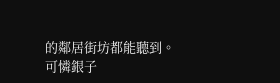的鄰居街坊都能聽到。
可憐銀子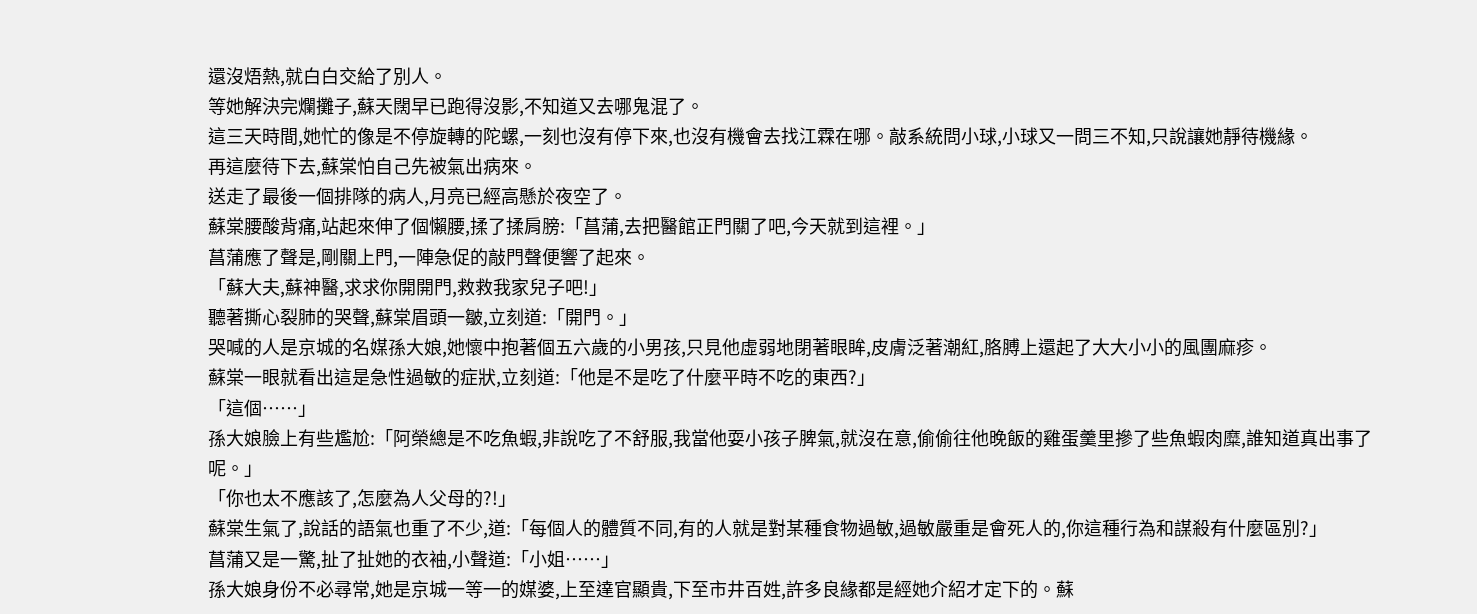還沒焐熱,就白白交給了別人。
等她解決完爛攤子,蘇天闊早已跑得沒影,不知道又去哪鬼混了。
這三天時間,她忙的像是不停旋轉的陀螺,一刻也沒有停下來,也沒有機會去找江霖在哪。敲系統問小球,小球又一問三不知,只說讓她靜待機緣。
再這麼待下去,蘇棠怕自己先被氣出病來。
送走了最後一個排隊的病人,月亮已經高懸於夜空了。
蘇棠腰酸背痛,站起來伸了個懶腰,揉了揉肩膀:「菖蒲,去把醫館正門關了吧,今天就到這裡。」
菖蒲應了聲是,剛關上門,一陣急促的敲門聲便響了起來。
「蘇大夫,蘇神醫,求求你開開門,救救我家兒子吧!」
聽著撕心裂肺的哭聲,蘇棠眉頭一皺,立刻道:「開門。」
哭喊的人是京城的名媒孫大娘,她懷中抱著個五六歲的小男孩,只見他虛弱地閉著眼眸,皮膚泛著潮紅,胳膊上還起了大大小小的風團麻疹。
蘇棠一眼就看出這是急性過敏的症狀,立刻道:「他是不是吃了什麼平時不吃的東西?」
「這個……」
孫大娘臉上有些尷尬:「阿榮總是不吃魚蝦,非說吃了不舒服,我當他耍小孩子脾氣,就沒在意,偷偷往他晚飯的雞蛋羹里摻了些魚蝦肉糜,誰知道真出事了呢。」
「你也太不應該了,怎麼為人父母的?!」
蘇棠生氣了,說話的語氣也重了不少,道:「每個人的體質不同,有的人就是對某種食物過敏,過敏嚴重是會死人的,你這種行為和謀殺有什麼區別?」
菖蒲又是一驚,扯了扯她的衣袖,小聲道:「小姐……」
孫大娘身份不必尋常,她是京城一等一的媒婆,上至達官顯貴,下至市井百姓,許多良緣都是經她介紹才定下的。蘇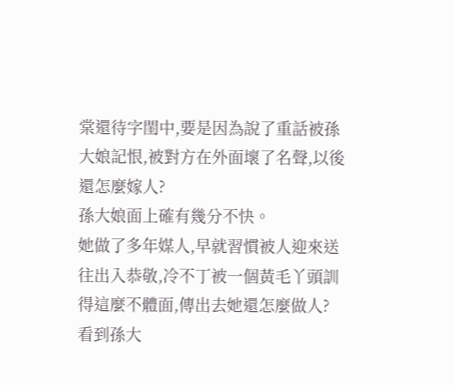棠還待字閨中,要是因為說了重話被孫大娘記恨,被對方在外面壞了名聲,以後還怎麼嫁人?
孫大娘面上確有幾分不快。
她做了多年媒人,早就習慣被人迎來送往出入恭敬,冷不丁被一個黃毛丫頭訓得這麼不體面,傳出去她還怎麼做人?
看到孫大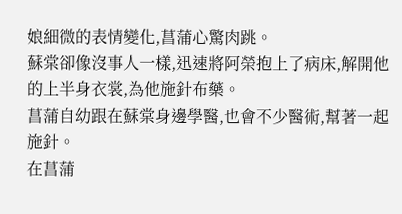娘細微的表情變化,菖蒲心驚肉跳。
蘇棠卻像沒事人一樣,迅速將阿榮抱上了病床,解開他的上半身衣裳,為他施針布藥。
菖蒲自幼跟在蘇棠身邊學醫,也會不少醫術,幫著一起施針。
在菖蒲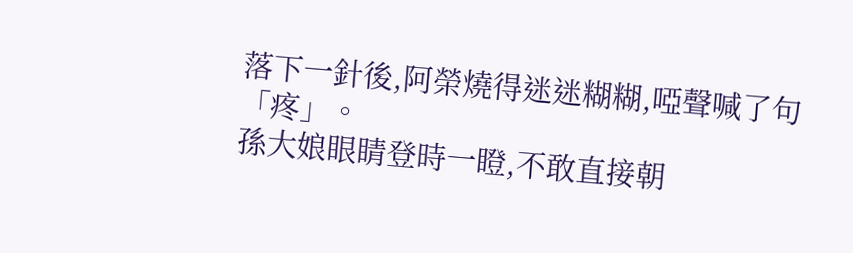落下一針後,阿榮燒得迷迷糊糊,啞聲喊了句「疼」。
孫大娘眼睛登時一瞪,不敢直接朝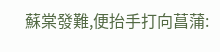蘇棠發難,便抬手打向菖蒲: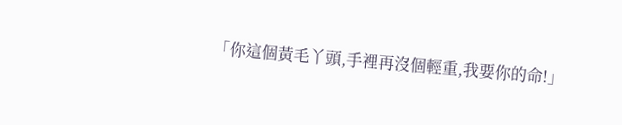「你這個黃毛丫頭,手裡再沒個輕重,我要你的命!」